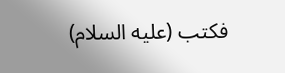فكتب (عليه السلام)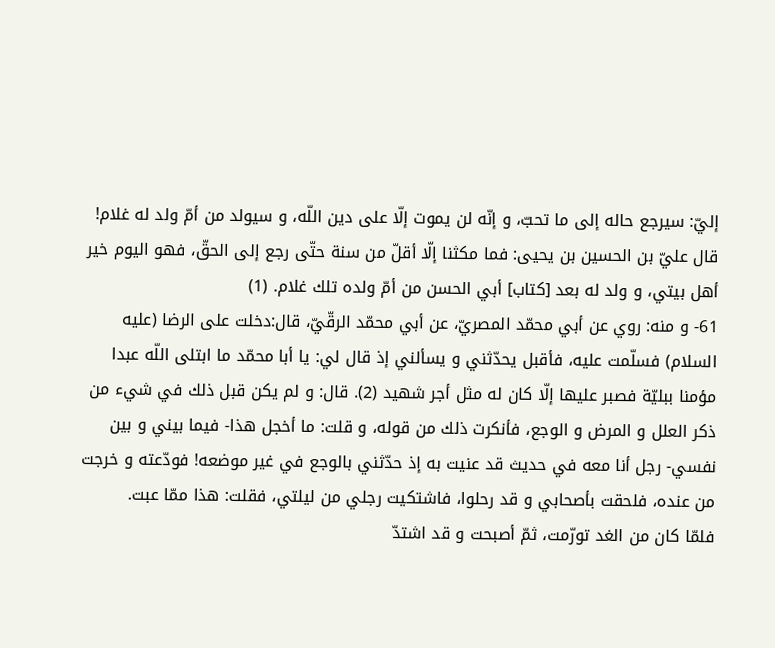إليّ: سيرجع حاله إلى ما تحبّ، و إنّه لن يموت إلّا على دين اللّه، و سيولد من أمّ ولد له غلام! قال عليّ بن الحسين بن يحيى: فما مكثنا إلّا أقلّ من سنة حتّى رجع إلى الحقّ، فهو اليوم خير أهل بيتي، و ولد له بعد [كتاب] أبي الحسن من أمّ ولده تلك غلام. (1)
61- و منه: روي عن أبي محمّد المصريّ، عن أبي محمّد الرقّيّ، قال:دخلت على الرضا (عليه السلام) فسلّمت عليه، فأقبل يحدّثني و يسألني إذ قال لي: يا أبا محمّد ما ابتلى اللّه عبدا مؤمنا ببليّة فصبر عليها إلّا كان له مثل أجر شهيد (2). قال: و لم يكن قبل ذلك في شيء من ذكر العلل و المرض و الوجع، فأنكرت ذلك من قوله، و قلت: ما أخجل هذا- فيما بيني و بين نفسي- رجل أنا معه في حديث قد عنيت به إذ حدّثني بالوجع في غير موضعه! فودّعته و خرجت من عنده، فلحقت بأصحابي و قد رحلوا، فاشتكيت رجلي من ليلتي، فقلت: هذا ممّا عبت.
فلمّا كان من الغد تورّمت، ثمّ أصبحت و قد اشتدّ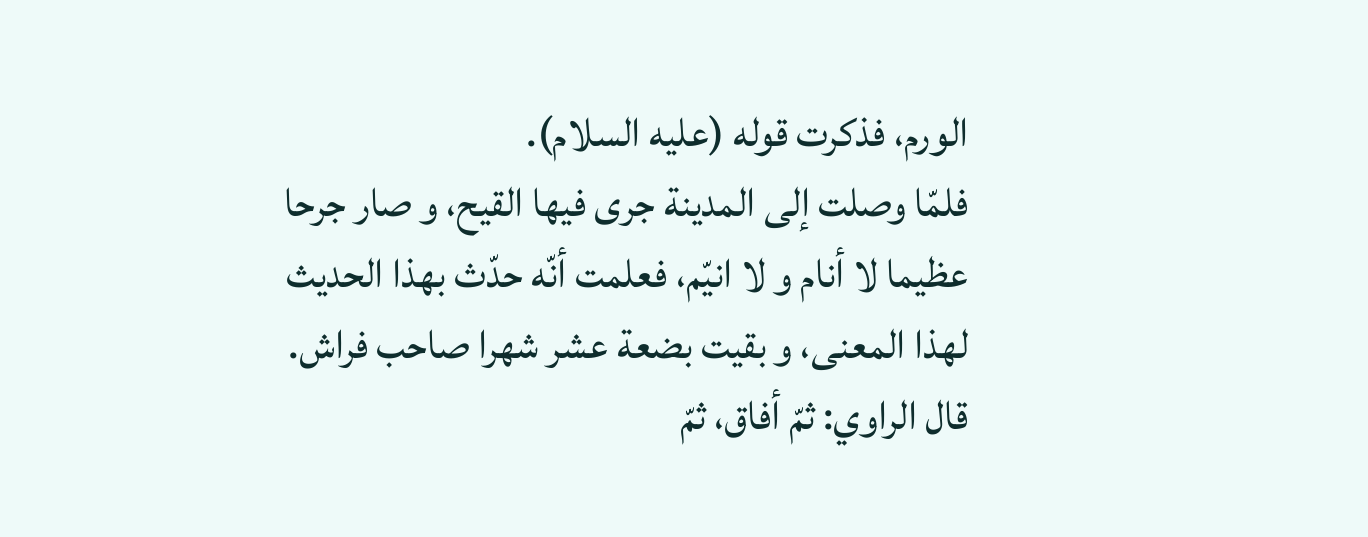الورم، فذكرت قوله (عليه السلام).
فلمّا وصلت إلى المدينة جرى فيها القيح، و صار جرحا عظيما لا أنام و لا انيّم، فعلمت أنّه حدّث بهذا الحديث لهذا المعنى، و بقيت بضعة عشر شهرا صاحب فراش. قال الراوي: ثمّ أفاق، ثمّ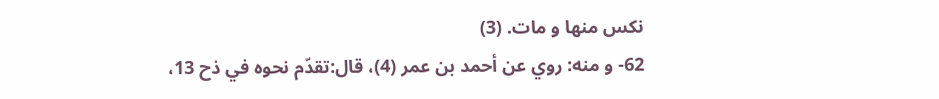نكس منها و مات. (3)
62- و منه: روي عن أحمد بن عمر (4)، قال:تقدّم نحوه في ذح 13،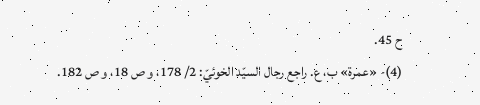ح 45.
(4)- «عمرة» ب، ع. راجع رجال السيّد الخوئيّ: 2/ 178، و ص 18، و ص 182.